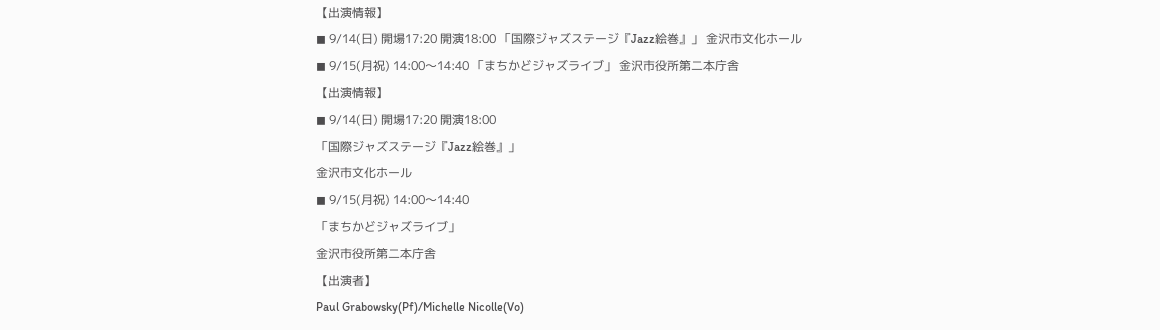【出演情報】
◼ 9/14(日) 開場17:20 開演18:00 「国際ジャズステージ『Jazz絵巻』」 金沢市文化ホール
◼ 9/15(月祝) 14:00〜14:40 「まちかどジャズライブ」 金沢市役所第二本庁舎
【出演情報】
◼ 9/14(日) 開場17:20 開演18:00
「国際ジャズステージ『Jazz絵巻』」
金沢市文化ホール
◼ 9/15(月祝) 14:00〜14:40
「まちかどジャズライブ」
金沢市役所第二本庁舎
【出演者】
Paul Grabowsky(Pf)/Michelle Nicolle(Vo)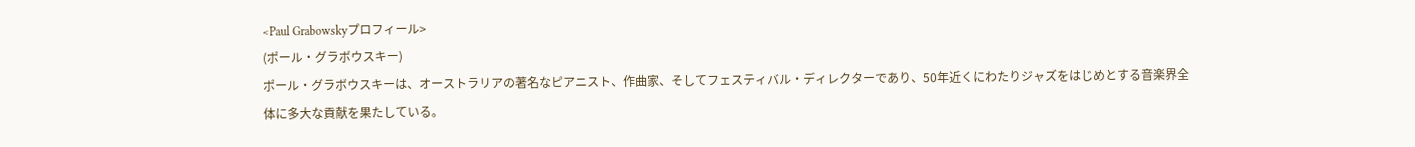<Paul Grabowskyプロフィール>
(ポール・グラボウスキー)
ポール・グラボウスキーは、オーストラリアの著名なピアニスト、作曲家、そしてフェスティバル・ディレクターであり、50年近くにわたりジャズをはじめとする音楽界全体に多大な貢献を果たしている。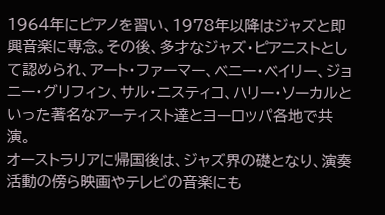1964年にピアノを習い、1978年以降はジャズと即興音楽に専念。その後、多才なジャズ・ピアニストとして認められ、アート・ファーマー、ベニー・ベイリー、ジョニー・グリフィン、サル・ニスティコ、ハリー・ソーカルといった著名なアーティスト達とヨーロッパ各地で共演。
オーストラリアに帰国後は、ジャズ界の礎となり、演奏活動の傍ら映画やテレビの音楽にも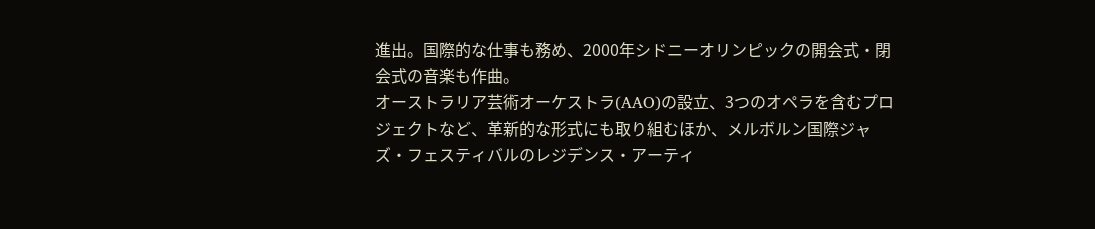進出。国際的な仕事も務め、2000年シドニーオリンピックの開会式・閉会式の音楽も作曲。
オーストラリア芸術オーケストラ(AAO)の設立、3つのオペラを含むプロジェクトなど、革新的な形式にも取り組むほか、メルボルン国際ジャズ・フェスティバルのレジデンス・アーティ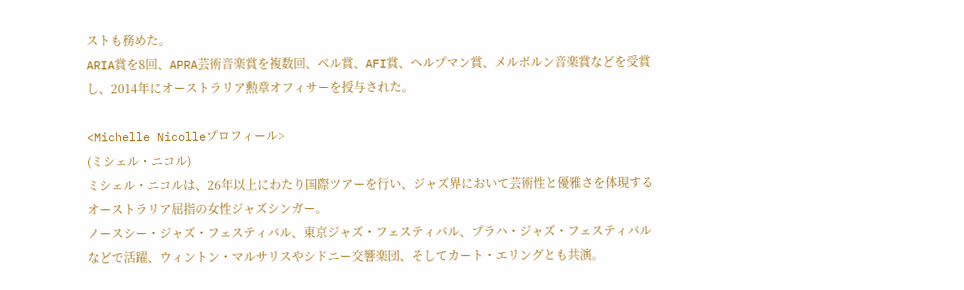ストも務めた。
ARIA賞を8回、APRA芸術音楽賞を複数回、ベル賞、AFI賞、ヘルプマン賞、メルボルン音楽賞などを受賞し、2014年にオーストラリア勲章オフィサーを授与された。

<Michelle Nicolleプロフィール>
(ミシェル・ニコル)
ミシェル・ニコルは、26年以上にわたり国際ツアーを行い、ジャズ界において芸術性と優雅さを体現するオーストラリア屈指の女性ジャズシンガー。
ノースシー・ジャズ・フェスティバル、東京ジャズ・フェスティバル、プラハ・ジャズ・フェスティバルなどで活躍、ウィントン・マルサリスやシドニー交響楽団、そしてカート・エリングとも共演。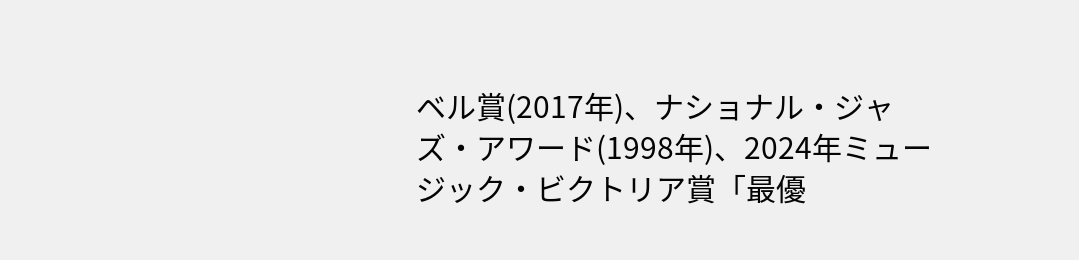ベル賞(2017年)、ナショナル・ジャズ・アワード(1998年)、2024年ミュージック・ビクトリア賞「最優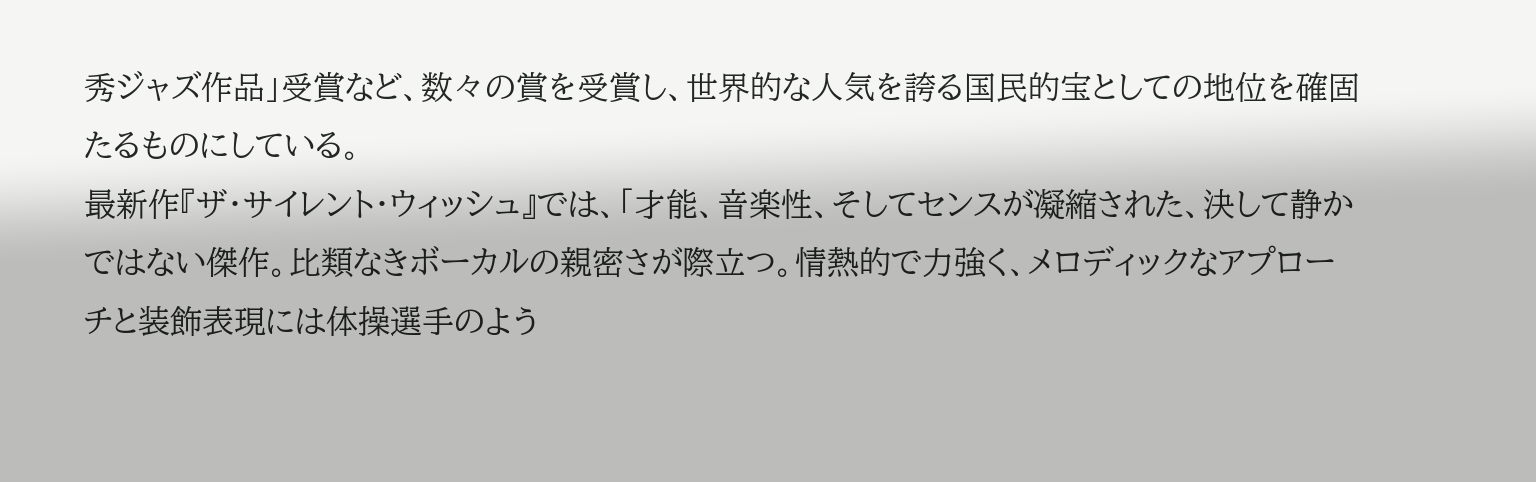秀ジャズ作品」受賞など、数々の賞を受賞し、世界的な人気を誇る国民的宝としての地位を確固たるものにしている。
最新作『ザ・サイレント・ウィッシュ』では、「才能、音楽性、そしてセンスが凝縮された、決して静かではない傑作。比類なきボーカルの親密さが際立つ。情熱的で力強く、メロディックなアプローチと装飾表現には体操選手のよう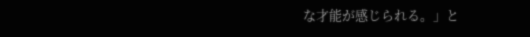な才能が感じられる。」と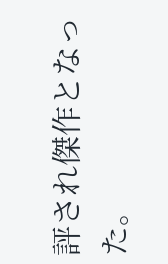評され傑作となった。